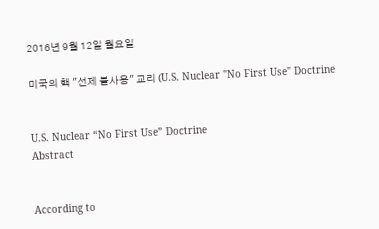2016년 9월 12일 월요일

미국의 핵 "선제 불사용" 교리 (U.S. Nuclear "No First Use" Doctrine


U.S. Nuclear “No First Use” Doctrine
Abstract


According to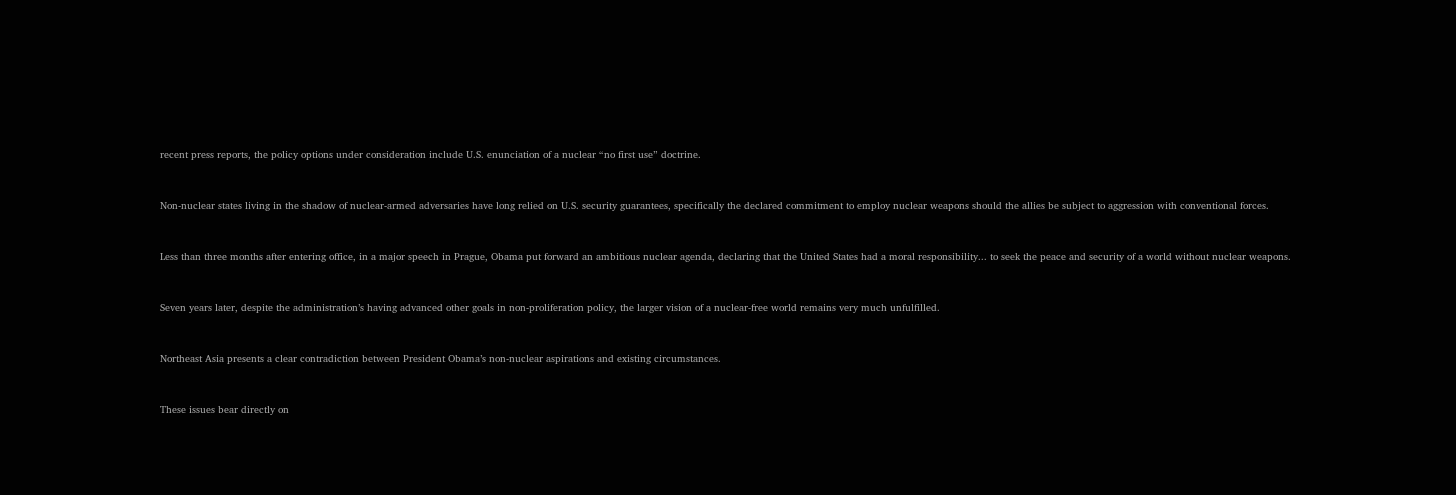recent press reports, the policy options under consideration include U.S. enunciation of a nuclear “no first use” doctrine.


Non-nuclear states living in the shadow of nuclear-armed adversaries have long relied on U.S. security guarantees, specifically the declared commitment to employ nuclear weapons should the allies be subject to aggression with conventional forces.


Less than three months after entering office, in a major speech in Prague, Obama put forward an ambitious nuclear agenda, declaring that the United States had a moral responsibility... to seek the peace and security of a world without nuclear weapons.


Seven years later, despite the administration’s having advanced other goals in non-proliferation policy, the larger vision of a nuclear-free world remains very much unfulfilled.


Northeast Asia presents a clear contradiction between President Obama’s non-nuclear aspirations and existing circumstances.


These issues bear directly on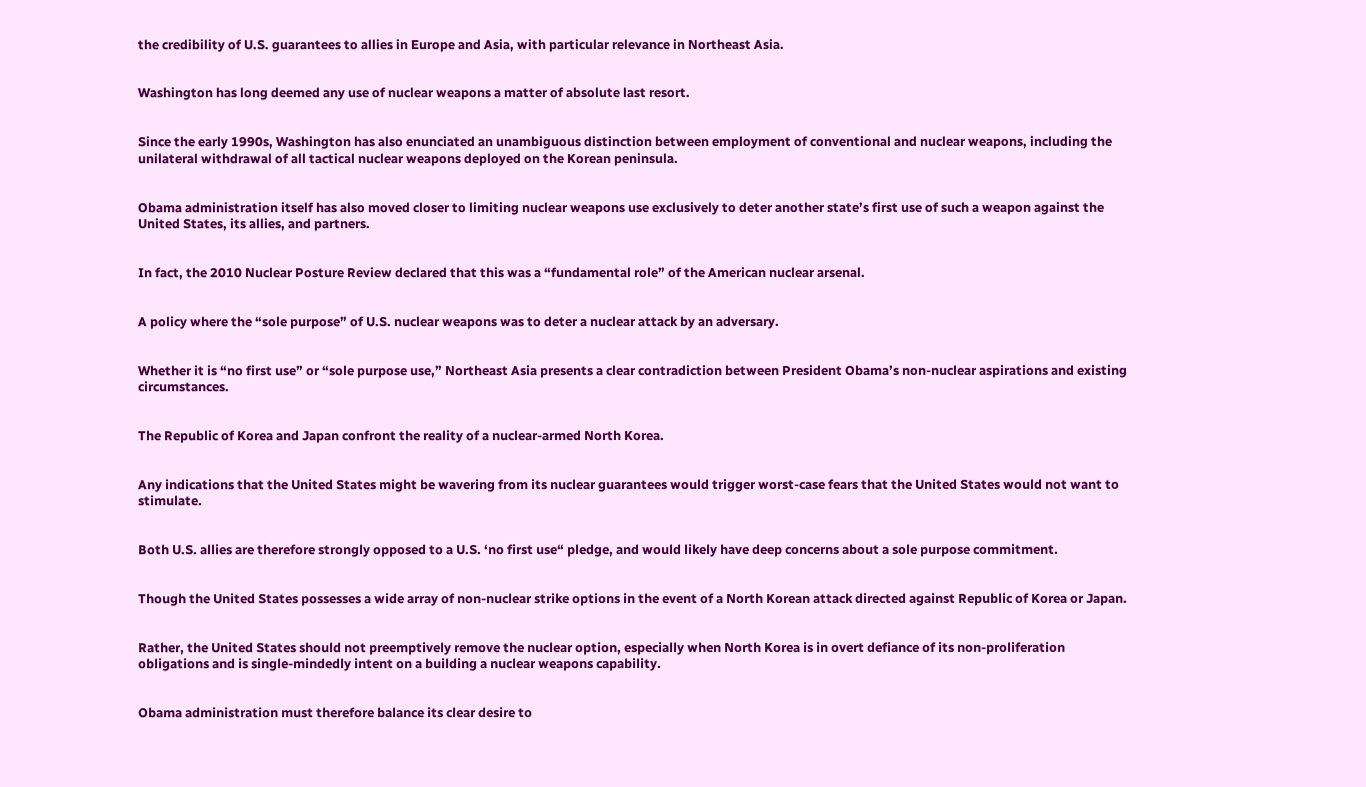the credibility of U.S. guarantees to allies in Europe and Asia, with particular relevance in Northeast Asia.


Washington has long deemed any use of nuclear weapons a matter of absolute last resort.


Since the early 1990s, Washington has also enunciated an unambiguous distinction between employment of conventional and nuclear weapons, including the unilateral withdrawal of all tactical nuclear weapons deployed on the Korean peninsula.


Obama administration itself has also moved closer to limiting nuclear weapons use exclusively to deter another state’s first use of such a weapon against the United States, its allies, and partners.


In fact, the 2010 Nuclear Posture Review declared that this was a “fundamental role” of the American nuclear arsenal.


A policy where the “sole purpose” of U.S. nuclear weapons was to deter a nuclear attack by an adversary.


Whether it is “no first use” or “sole purpose use,” Northeast Asia presents a clear contradiction between President Obama’s non-nuclear aspirations and existing circumstances.


The Republic of Korea and Japan confront the reality of a nuclear-armed North Korea.


Any indications that the United States might be wavering from its nuclear guarantees would trigger worst-case fears that the United States would not want to stimulate.


Both U.S. allies are therefore strongly opposed to a U.S. ‘no first use“ pledge, and would likely have deep concerns about a sole purpose commitment.


Though the United States possesses a wide array of non-nuclear strike options in the event of a North Korean attack directed against Republic of Korea or Japan.


Rather, the United States should not preemptively remove the nuclear option, especially when North Korea is in overt defiance of its non-proliferation obligations and is single-mindedly intent on a building a nuclear weapons capability.


Obama administration must therefore balance its clear desire to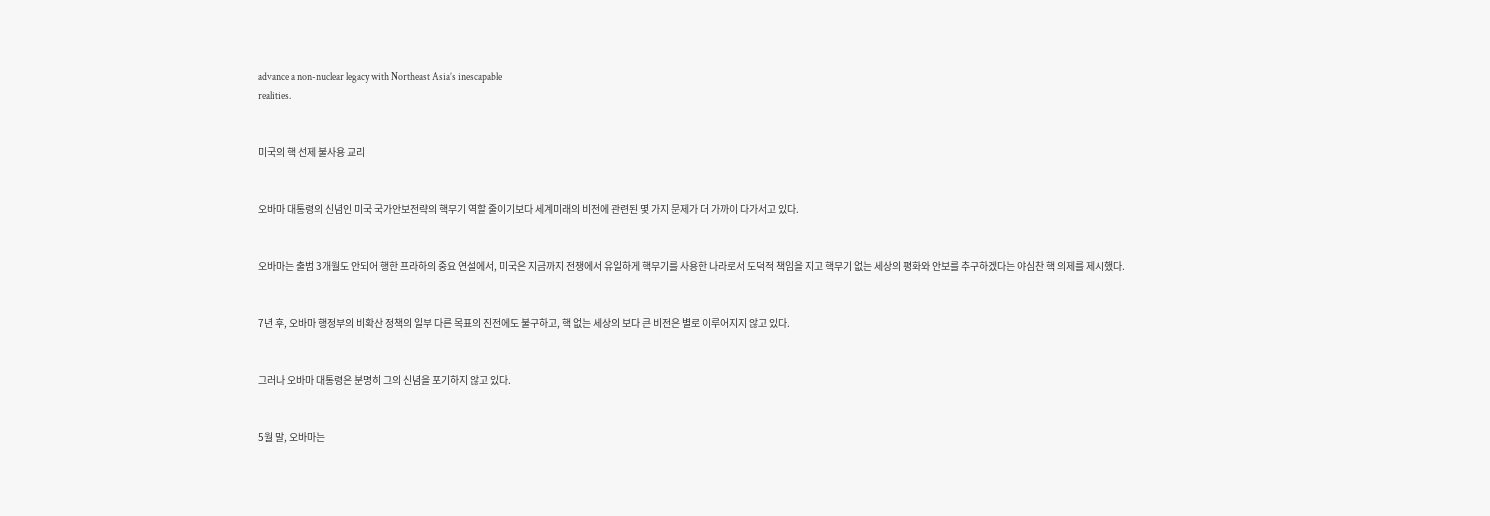advance a non-nuclear legacy with Northeast Asia’s inescapable
realities.


미국의 핵 선제 불사용 교리


오바마 대통령의 신념인 미국 국가안보전략의 핵무기 역할 줄이기보다 세계미래의 비전에 관련된 몇 가지 문제가 더 가까이 다가서고 있다.


오바마는 출범 3개월도 안되어 행한 프라하의 중요 연설에서, 미국은 지금까지 전쟁에서 유일하게 핵무기를 사용한 나라로서 도덕적 책임을 지고 핵무기 없는 세상의 평화와 안보를 추구하겠다는 야심찬 핵 의제를 제시했다.


7년 후, 오바마 행정부의 비확산 정책의 일부 다른 목표의 진전에도 불구하고, 핵 없는 세상의 보다 큰 비전은 별로 이루어지지 않고 있다.


그러나 오바마 대통령은 분명히 그의 신념을 포기하지 않고 있다.


5월 말, 오바마는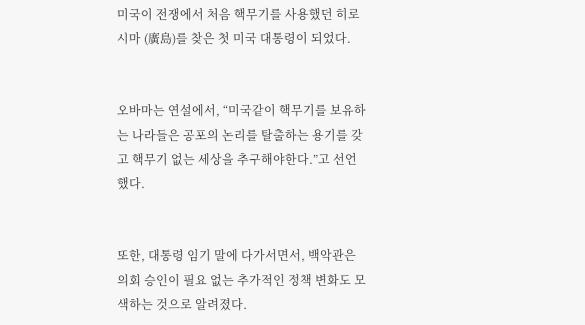미국이 전쟁에서 처음 핵무기를 사용했던 히로시마 (廣島)를 찾은 첫 미국 대통령이 되었다.


오바마는 연설에서, “미국같이 핵무기를 보유하는 나라들은 공포의 논리를 탈출하는 용기를 갖고 핵무기 없는 세상을 추구해야한다.”고 선언했다.


또한, 대통령 임기 말에 다가서면서, 백악관은 의회 승인이 필요 없는 추가적인 정책 변화도 모색하는 것으로 알려졌다.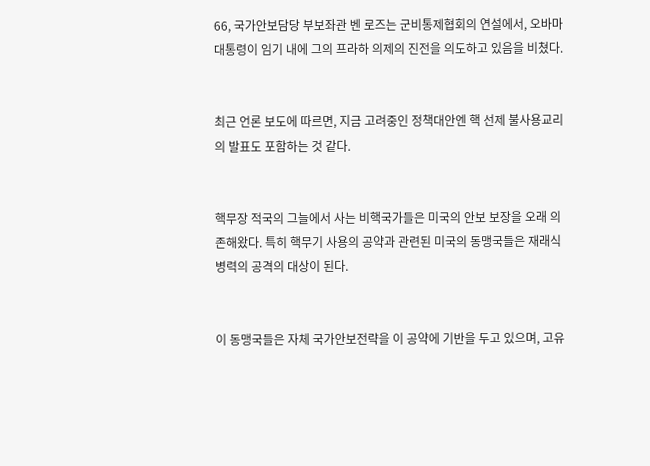66, 국가안보담당 부보좌관 벤 로즈는 군비통제협회의 연설에서, 오바마 대통령이 임기 내에 그의 프라하 의제의 진전을 의도하고 있음을 비쳤다.


최근 언론 보도에 따르면, 지금 고려중인 정책대안엔 핵 선제 불사용교리의 발표도 포함하는 것 같다.


핵무장 적국의 그늘에서 사는 비핵국가들은 미국의 안보 보장을 오래 의존해왔다. 특히 핵무기 사용의 공약과 관련된 미국의 동맹국들은 재래식 병력의 공격의 대상이 된다.


이 동맹국들은 자체 국가안보전략을 이 공약에 기반을 두고 있으며, 고유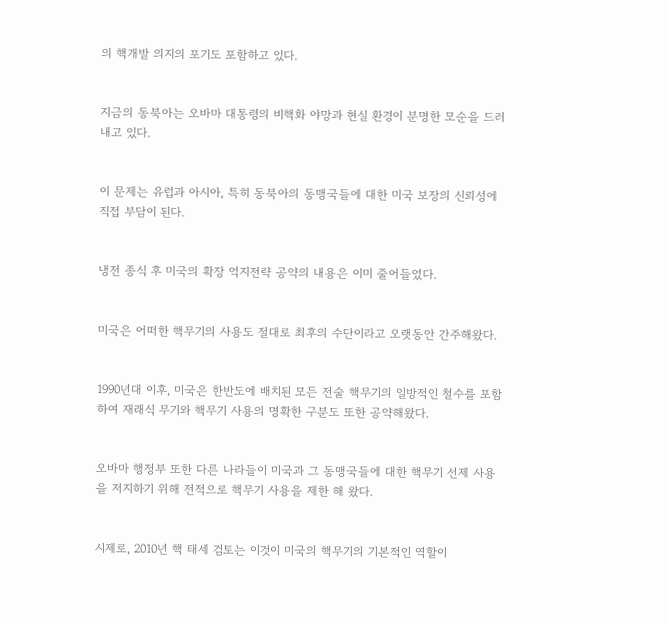의 핵개발 의지의 포기도 포함하고 있다.


지금의 동북아는 오바마 대통령의 비핵화 야망과 현실 환경이 분명한 모순을 드러내고 있다.


이 문제는 유럽과 아시아, 특히 동북아의 동맹국들에 대한 미국 보장의 신뢰성에 직접 부담이 된다.


냉전 종식 후 미국의 확장 억지전략 공약의 내용은 이미 줄어들었다.


미국은 어떠한 핵무기의 사용도 절대로 최후의 수단이라고 오랫동안 간주해왔다.


1990년대 이후, 미국은 한반도에 배치된 모든 전술 핵무기의 일방적인 철수를 포함하여 재래식 무기와 핵무기 사용의 명확한 구분도 또한 공약해왔다.


오바마 행정부 또한 다른 나라들이 미국과 그 동맹국들에 대한 핵무기 선제 사용을 저지하기 위해 전적으로 핵무기 사용을 제한 해 왔다.


시제로, 2010년 핵 태세 검토는 이것이 미국의 핵무기의 기본적인 역할이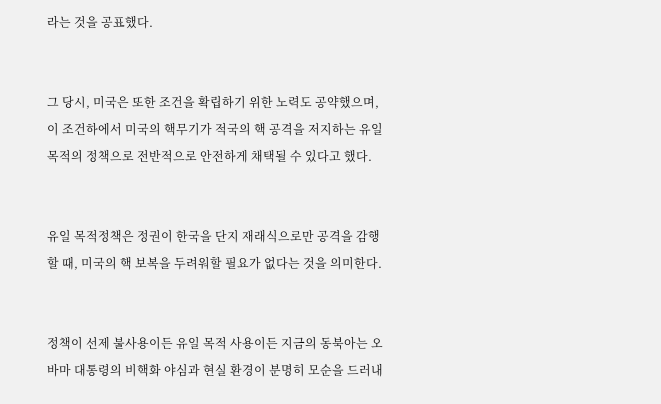라는 것을 공표했다.


그 당시, 미국은 또한 조건을 확립하기 위한 노력도 공약했으며, 이 조건하에서 미국의 핵무기가 적국의 핵 공격을 저지하는 유일 목적의 정책으로 전반적으로 안전하게 채택될 수 있다고 했다.


유일 목적정책은 정권이 한국을 단지 재래식으로만 공격을 감행할 때, 미국의 핵 보복을 두려워할 필요가 없다는 것을 의미한다.


정책이 선제 불사용이든 유일 목적 사용이든 지금의 동북아는 오바마 대통령의 비핵화 야심과 현실 환경이 분명히 모순을 드러내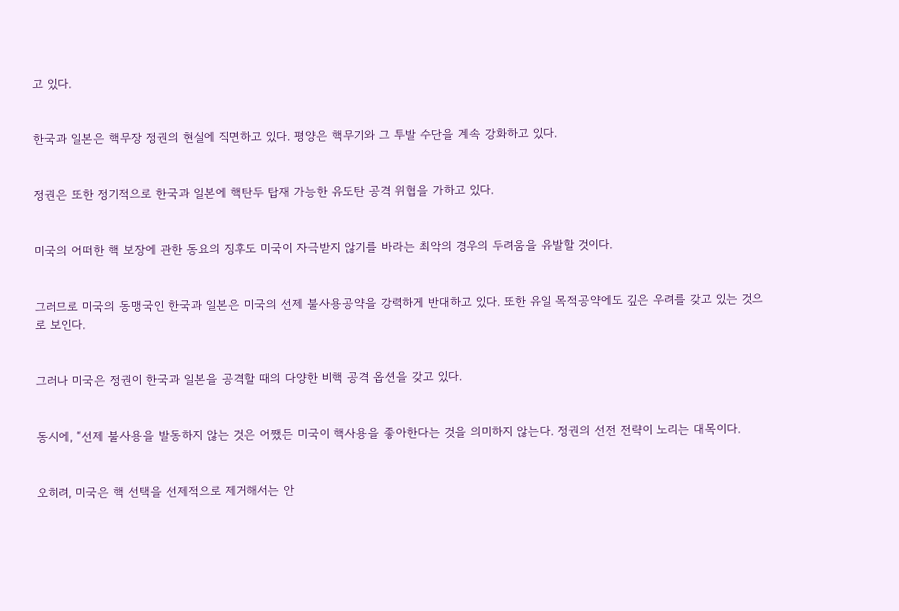고 있다.


한국과 일본은 핵무장 정권의 현실에 직면하고 있다. 평양은 핵무기와 그 투발 수단을 계속 강화하고 있다.


정권은 또한 정기적으로 한국과 일본에 핵탄두 탑재 가능한 유도탄 공격 위협을 가하고 있다.


미국의 어떠한 핵 보장에 관한 동요의 징후도 미국이 자극받지 않기를 바라는 최악의 경우의 두려움을 유발할 것이다.


그러므로 미국의 동맹국인 한국과 일본은 미국의 선제 불사용공약을 강력하게 반대하고 있다. 또한 유일 목적공약에도 깊은 우려를 갖고 있는 것으로 보인다.


그러나 미국은 정권이 한국과 일본을 공격할 때의 다양한 비핵 공격 옵션을 갖고 있다.


동시에, “선제 불사용을 발동하지 않는 것은 어쨌든 미국이 핵사용을 좋아한다는 것을 의미하지 않는다. 정권의 선전 전략이 노리는 대목이다.


오히려, 미국은 핵 선택을 선제적으로 제거해서는 안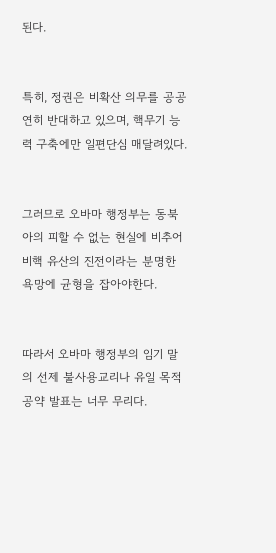된다.


특히, 정권은 비확산 의무를 공공연히 반대하고 있으며, 핵무기 능력 구축에만 일편단심 매달려있다.


그러므로 오바마 행정부는 동북아의 피할 수 없는 현실에 비추어 비핵 유산의 진전이라는 분명한 욕망에 균형을 잡아야한다.


따라서 오바마 행정부의 임기 말의 선제 불사용교리나 유일 목적공약 발표는 너무 무리다.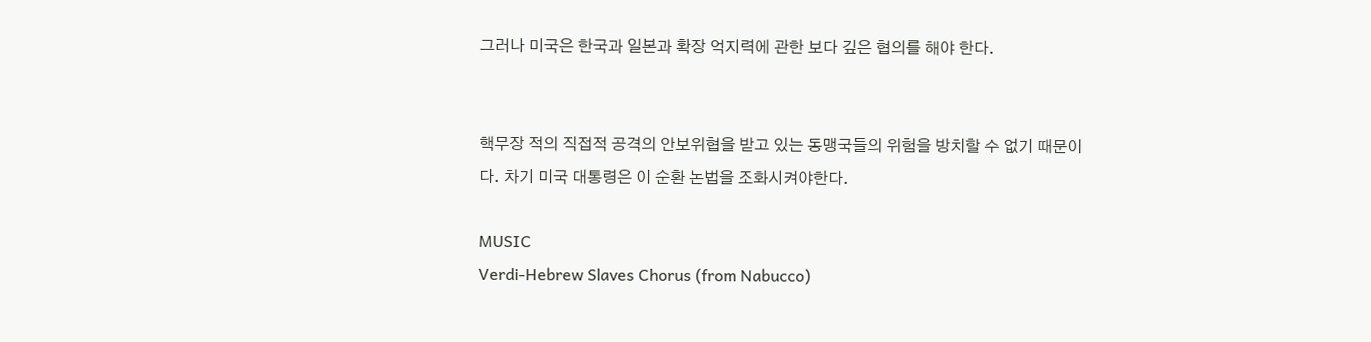그러나 미국은 한국과 일본과 확장 억지력에 관한 보다 깊은 협의를 해야 한다.


핵무장 적의 직접적 공격의 안보위협을 받고 있는 동맹국들의 위험을 방치할 수 없기 때문이다. 차기 미국 대통령은 이 순환 논법을 조화시켜야한다.

MUSIC
Verdi-Hebrew Slaves Chorus (from Nabucco)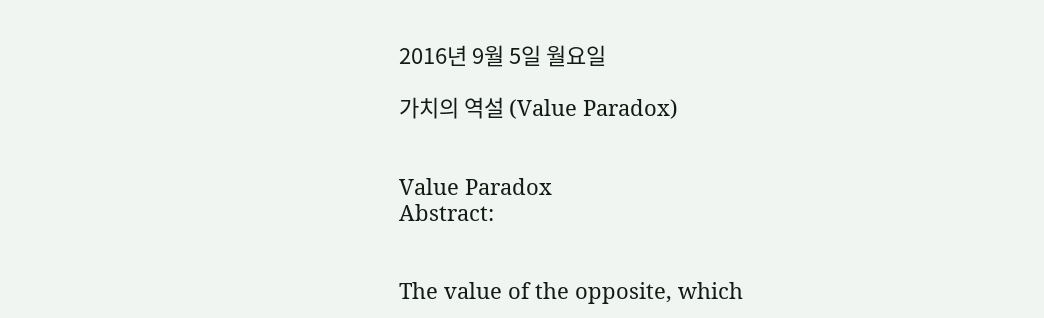2016년 9월 5일 월요일

가치의 역설 (Value Paradox)


Value Paradox
Abstract:


The value of the opposite, which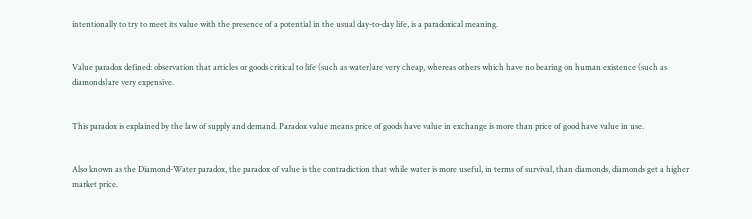intentionally to try to meet its value with the presence of a potential in the usual day-to-day life, is a paradoxical meaning.


Value paradox defined: observation that articles or goods critical to life (such as water)are very cheap, whereas others which have no bearing on human existence (such as diamonds)are very expensive.


This paradox is explained by the law of supply and demand. Paradox value means price of goods have value in exchange is more than price of good have value in use.


Also known as the Diamond-Water paradox, the paradox of value is the contradiction that while water is more useful, in terms of survival, than diamonds, diamonds get a higher market price.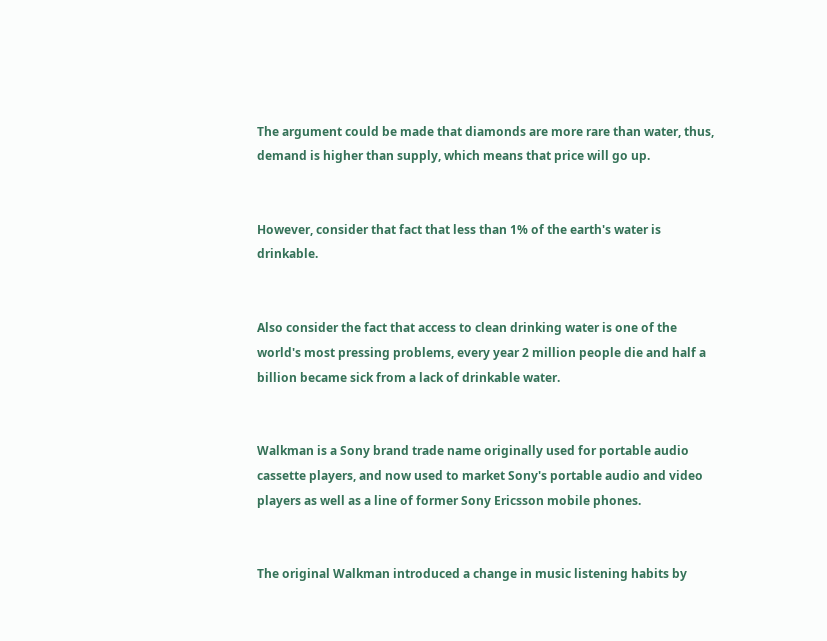The argument could be made that diamonds are more rare than water, thus, demand is higher than supply, which means that price will go up.


However, consider that fact that less than 1% of the earth's water is drinkable.


Also consider the fact that access to clean drinking water is one of the world's most pressing problems, every year 2 million people die and half a billion became sick from a lack of drinkable water.


Walkman is a Sony brand trade name originally used for portable audio cassette players, and now used to market Sony's portable audio and video players as well as a line of former Sony Ericsson mobile phones.


The original Walkman introduced a change in music listening habits by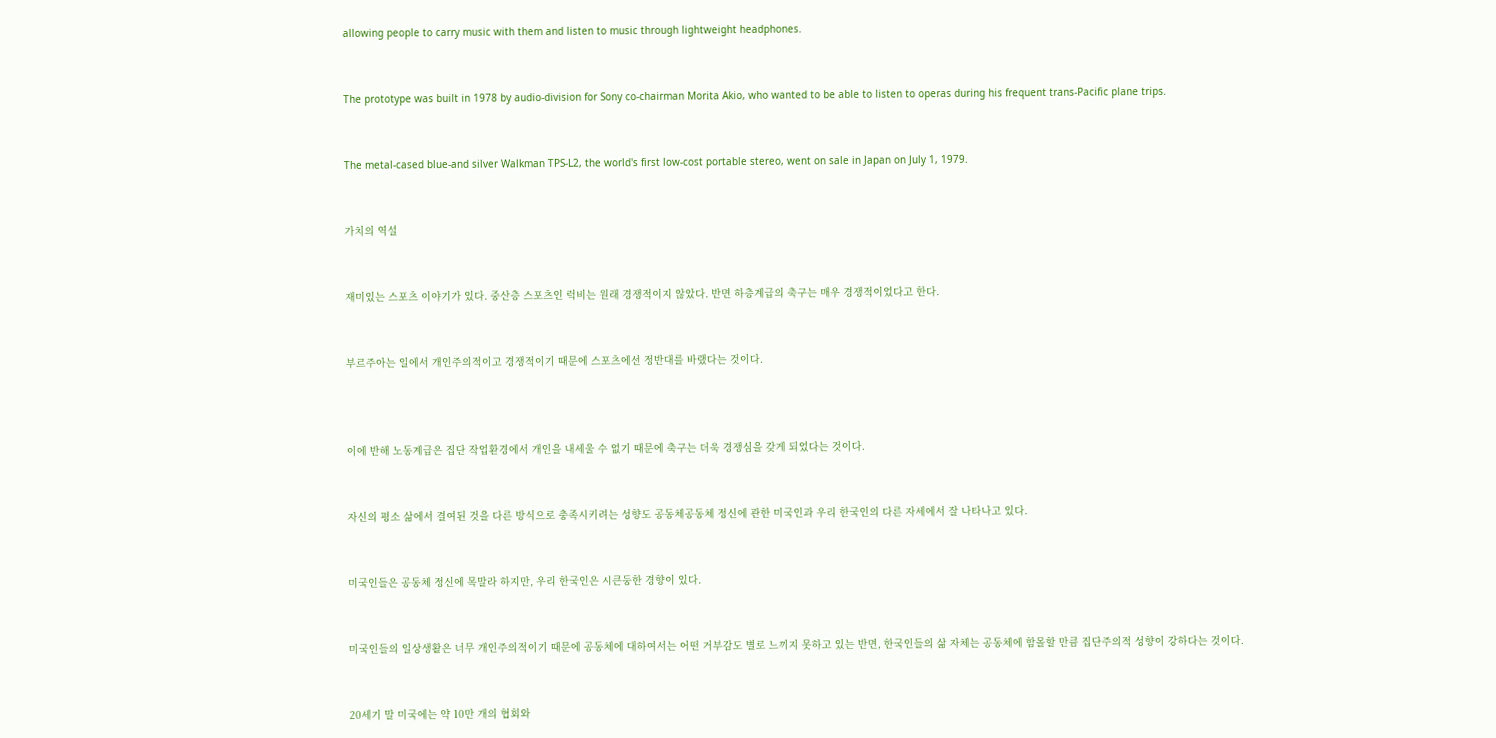allowing people to carry music with them and listen to music through lightweight headphones.


The prototype was built in 1978 by audio-division for Sony co-chairman Morita Akio, who wanted to be able to listen to operas during his frequent trans-Pacific plane trips.


The metal-cased blue-and silver Walkman TPS-L2, the world's first low-cost portable stereo, went on sale in Japan on July 1, 1979.


가치의 역설


재미있는 스포츠 이야기가 있다. 중산층 스포츠인 럭비는 원래 경쟁적이지 않았다. 반면 하층계급의 축구는 매우 경쟁적이었다고 한다.


부르주아는 일에서 개인주의적이고 경쟁적이기 때문에 스포츠에선 정반대를 바랬다는 것이다.



이에 반해 노동계급은 집단 작업환경에서 개인을 내세울 수 없기 때문에 축구는 더욱 경쟁심을 갖게 되었다는 것이다.


자신의 평소 삶에서 결여된 것을 다른 방식으로 충족시키려는 성향도 공동체공동체 정신에 관한 미국인과 우리 한국인의 다른 자세에서 잘 나타나고 있다.


미국인들은 공동체 정신에 목말라 하지만, 우리 한국인은 시큰둥한 경향이 있다.


미국인들의 일상생활은 너무 개인주의적이기 때문에 공동체에 대하여서는 어떤 거부감도 별로 느끼지 못하고 있는 반면, 한국인들의 삶 자체는 공동체에 함몰할 만큼 집단주의적 성향이 강하다는 것이다.


20세기 말 미국에는 약 10만 개의 협회와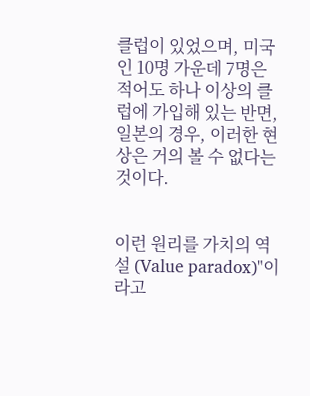클럽이 있었으며, 미국인 10명 가운데 7명은 적어도 하나 이상의 클럽에 가입해 있는 반면, 일본의 경우, 이러한 현상은 거의 볼 수 없다는 것이다.


이런 원리를 가치의 역설 (Value paradox)"이라고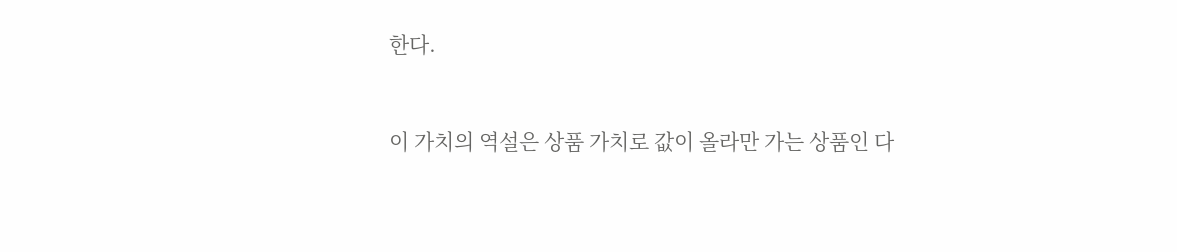한다.


이 가치의 역설은 상품 가치로 값이 올라만 가는 상품인 다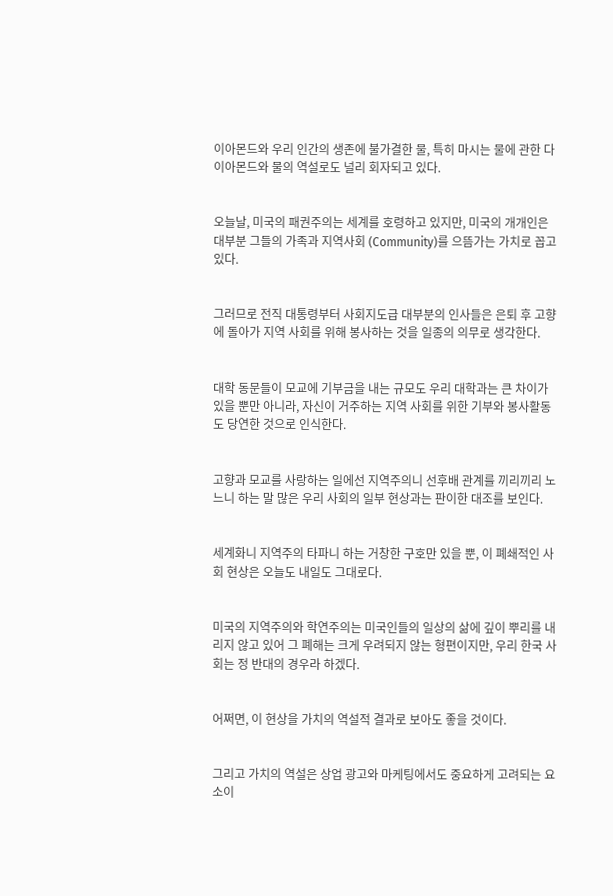이아몬드와 우리 인간의 생존에 불가결한 물, 특히 마시는 물에 관한 다이아몬드와 물의 역설로도 널리 회자되고 있다.


오늘날, 미국의 패권주의는 세계를 호령하고 있지만, 미국의 개개인은 대부분 그들의 가족과 지역사회 (Community)를 으뜸가는 가치로 꼽고 있다.


그러므로 전직 대통령부터 사회지도급 대부분의 인사들은 은퇴 후 고향에 돌아가 지역 사회를 위해 봉사하는 것을 일종의 의무로 생각한다.


대학 동문들이 모교에 기부금을 내는 규모도 우리 대학과는 큰 차이가 있을 뿐만 아니라, 자신이 거주하는 지역 사회를 위한 기부와 봉사활동도 당연한 것으로 인식한다.


고향과 모교를 사랑하는 일에선 지역주의니 선후배 관계를 끼리끼리 노느니 하는 말 많은 우리 사회의 일부 현상과는 판이한 대조를 보인다.


세계화니 지역주의 타파니 하는 거창한 구호만 있을 뿐, 이 폐쇄적인 사회 현상은 오늘도 내일도 그대로다.


미국의 지역주의와 학연주의는 미국인들의 일상의 삶에 깊이 뿌리를 내리지 않고 있어 그 폐해는 크게 우려되지 않는 형편이지만, 우리 한국 사회는 정 반대의 경우라 하겠다.


어쩌면, 이 현상을 가치의 역설적 결과로 보아도 좋을 것이다.


그리고 가치의 역설은 상업 광고와 마케팅에서도 중요하게 고려되는 요소이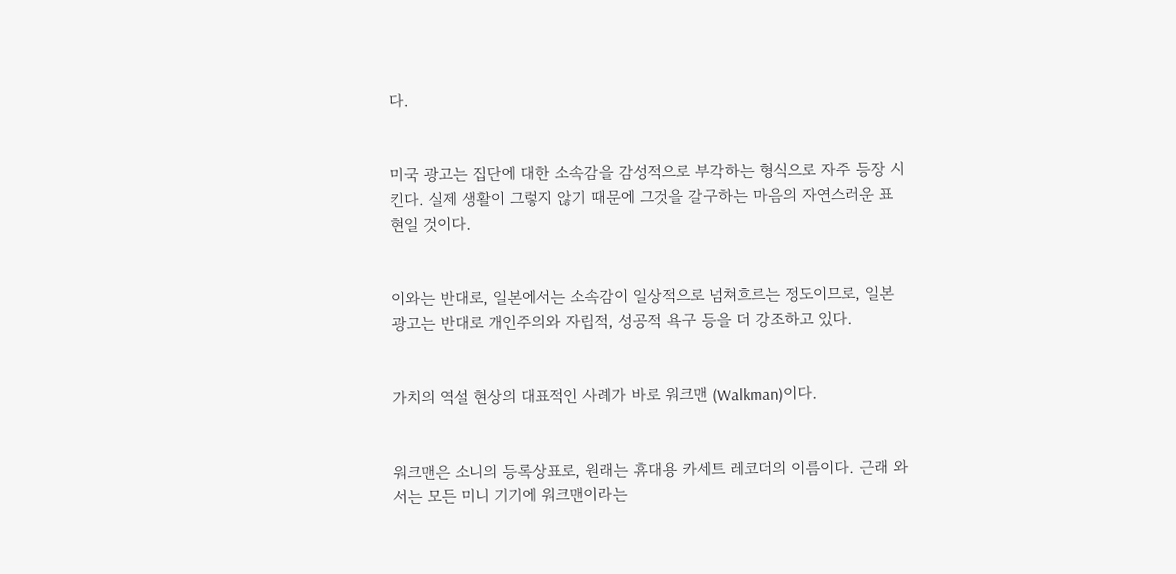다.


미국 광고는 집단에 대한 소속감을 감성적으로 부각하는 형식으로 자주 등장 시킨다. 실제 생활이 그렇지 않기 때문에 그것을 갈구하는 마음의 자연스러운 표현일 것이다.


이와는 반대로, 일본에서는 소속감이 일상적으로 넘쳐흐르는 정도이므로, 일본 광고는 반대로 개인주의와 자립적, 성공적 욕구 등을 더 강조하고 있다.


가치의 역설 현상의 대표적인 사례가 바로 워크맨 (Walkman)이다.


워크맨은 소니의 등록상표로, 원래는 휴대용 카세트 레코더의 이름이다. 근래 와서는 모든 미니 기기에 워크맨이라는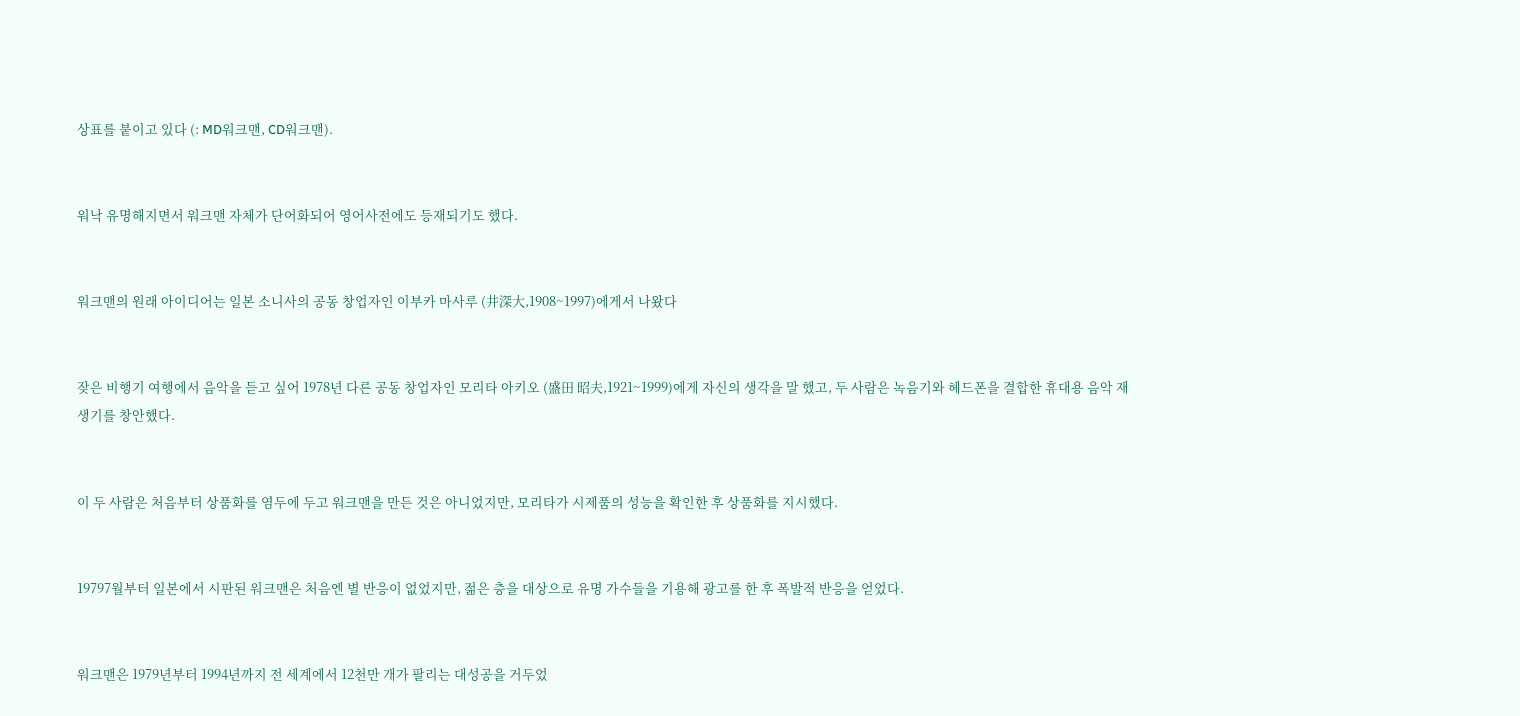상표를 붙이고 있다 (: MD워크맨, CD워크맨).


워낙 유명해지면서 워크맨 자체가 단어화되어 영어사전에도 등재되기도 했다.


워크맨의 원래 아이디어는 일본 소니사의 공동 창업자인 이부카 마사루 (井深大,1908~1997)에게서 나왔다


잦은 비행기 여행에서 음악을 듣고 싶어 1978년 다른 공동 창업자인 모리타 아키오 (盛田 昭夫,1921~1999)에게 자신의 생각을 말 했고, 두 사람은 녹음기와 헤드폰을 결합한 휴대용 음악 재생기를 창안했다.


이 두 사람은 처음부터 상품화를 염두에 두고 워크맨을 만든 것은 아니었지만, 모리타가 시제품의 성능을 확인한 후 상품화를 지시했다.


19797월부터 일본에서 시판된 워크맨은 처음엔 별 반응이 없었지만, 젊은 층을 대상으로 유명 가수들을 기용해 광고를 한 후 폭발적 반응을 얻었다.


워크맨은 1979년부터 1994년까지 전 세계에서 12천만 개가 팔리는 대성공을 거두었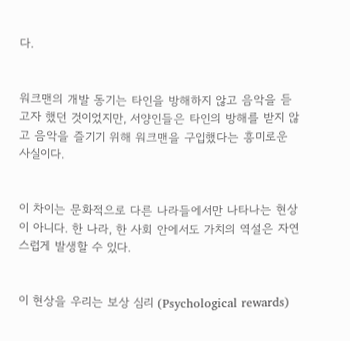다.


워크맨의 개발 동기는 타인을 방해하지 않고 음악을 듣고자 했던 것이었지만, 서양인들은 타인의 방해를 받지 않고 음악을 즐기기 위해 워크맨을 구입했다는 흥미로운 사실이다.


이 차이는 문화적으로 다른 나라들에서만 나타나는 현상이 아니다. 한 나라, 한 사회 안에서도 가치의 역설은 자연스럽게 발생할 수 있다.


이 현상을 우리는 보상 심리 (Psychological rewards)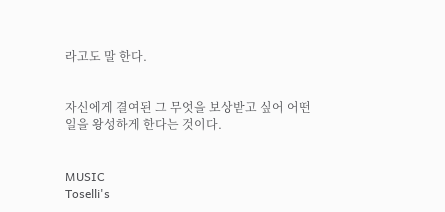라고도 말 한다.


자신에게 결여된 그 무엇을 보상받고 싶어 어떤 일을 왕성하게 한다는 것이다.


MUSIC
Toselli's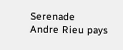Serenade
Andre Rieu pays